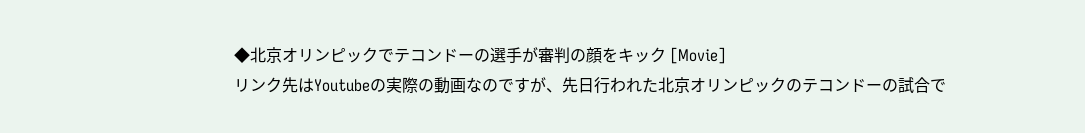◆北京オリンピックでテコンドーの選手が審判の顔をキック [Movie]
リンク先はYoutubeの実際の動画なのですが、先日行われた北京オリンピックのテコンドーの試合で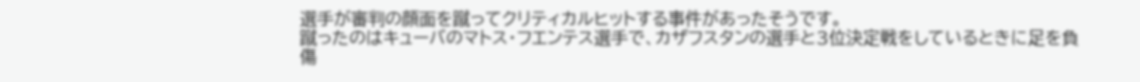選手が審判の顔面を蹴ってクリティカルヒットする事件があったそうです。
蹴ったのはキューバのマトス・フエンテス選手で、カザフスタンの選手と3位決定戦をしているときに足を負傷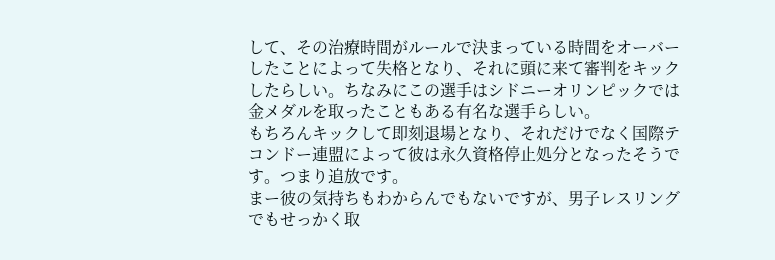して、その治療時間がルールで決まっている時間をオーバーしたことによって失格となり、それに頭に来て審判をキックしたらしい。ちなみにこの選手はシドニーオリンピックでは金メダルを取ったこともある有名な選手らしい。
もちろんキックして即刻退場となり、それだけでなく国際テコンドー連盟によって彼は永久資格停止処分となったそうです。つまり追放です。
まー彼の気持ちもわからんでもないですが、男子レスリングでもせっかく取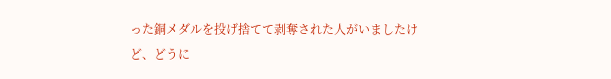った銅メダルを投げ捨てて剥奪された人がいましたけど、どうに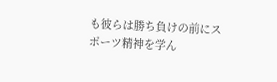も彼らは勝ち負けの前にスポーツ精神を学ん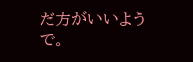だ方がいいようで。